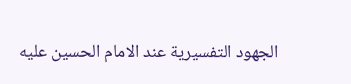الجهود التفسيرية عند الامام الحسين عليه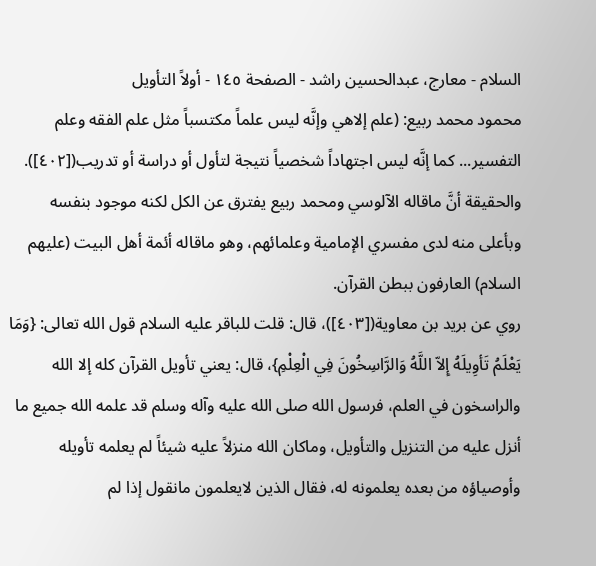السلام - معارج، عبدالحسين راشد - الصفحة ١٤٥ - أولاً التأويل
محمود محمد ربيع: (علم إلاهي وإنَّه ليس علماً مكتسباً مثل علم الفقه وعلم التفسير... كما إنَّه ليس اجتهاداً شخصياً نتيجة لتأول أو دراسة أو تدريب([٤٠٢]).
والحقيقة أنَّ ماقاله الآلوسي ومحمد ربيع يفترق عن الكل لكنه موجود بنفسه وبأعلى منه لدى مفسري الإمامية وعلمائهم، وهو ماقاله أئمة أهل البيت (عليهم السلام) العارفون ببطن القرآن.
روي عن بريد بن معاوية([٤٠٣])، قال: قلت للباقر عليه السلام قول الله تعالى: {وَمَا يَعْلَمُ تَأوِيلَهُ إِلاّ اللَّهُ وَالرَّاسِخُونَ فِي الْعِلْمِ}، قال: يعني تأويل القرآن كله إلا الله والراسخون في العلم، فرسول الله صلى الله عليه وآله وسلم قد علمه الله جميع ما أنزل عليه من التنزيل والتأويل، وماكان الله منزلاً عليه شيئاً لم يعلمه تأويله وأوصياؤه من بعده يعلمونه له، فقال الذين لايعلمون مانقول إذا لم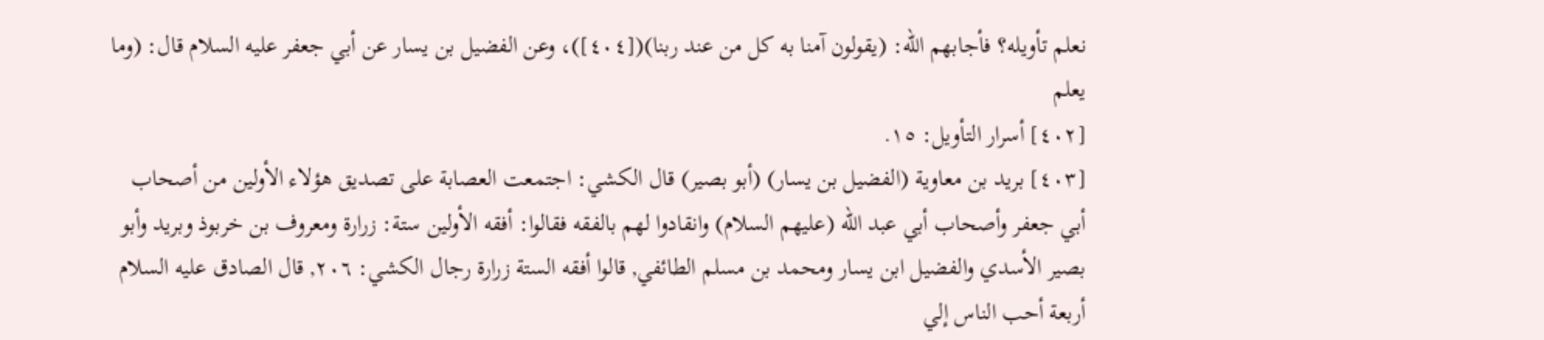نعلم تأويله؟ فأجابهم الله: (يقولون آمنا به كل من عند ربنا)([٤٠٤])، وعن الفضيل بن يسار عن أبي جعفر عليه السلام قال: (وما يعلم
[٤٠٢] أسرار التأويل: ١٥.
[٤٠٣] بريد بن معاوية (الفضيل بن يسار) (أبو بصير) قال الكشي: اجتمعت العصابة على تصديق هؤلاء الأولين من أصحاب أبي جعفر وأصحاب أبي عبد الله (عليهم السلام) وانقادوا لهم بالفقه فقالوا: أفقه الأولين ستة: زرارة ومعروف بن خربوذ وبريد وأبو بصير الأسدي والفضيل ابن يسار ومحمد بن مسلم الطائفي, قالوا أفقه الستة زرارة رجال الكشي: ٢٠٦, قال الصادق عليه السلام أربعة أحب الناس إلي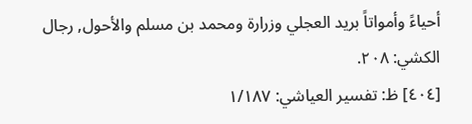أحياءً وأمواتاً بريد العجلي وزرارة ومحمد بن مسلم والأحول, رجال الكشي: ٢٠٨.
[٤٠٤] ظ: تفسير العياشي: ١/١٨٧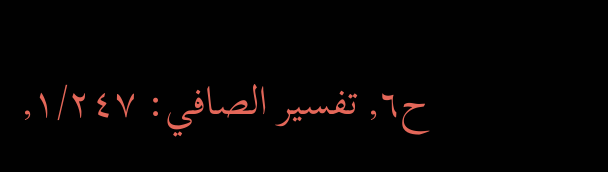ح٦, تفسير الصافي: ١/٢٤٧,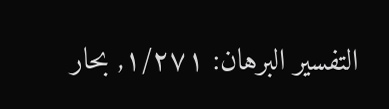التفسير البرهان: ١/٢٧١, بحار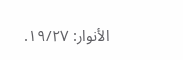الأنوار: ١٩/٢٧.